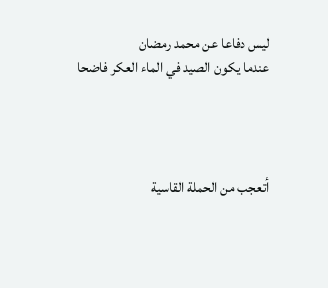ليس دفاعا عن محمد رمضان
عندما يكون الصيد في الماء العكر فاضحا




أتعجب من الحملة القاسية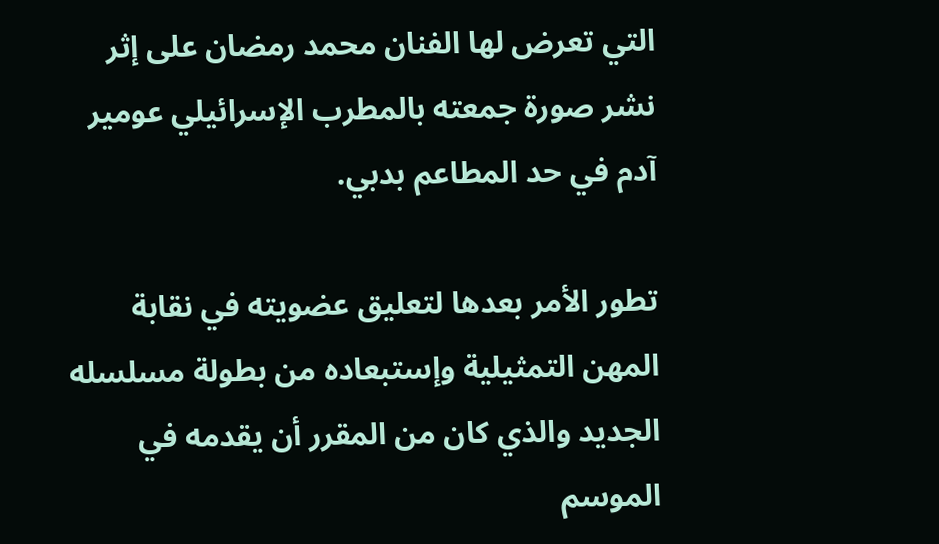التي تعرض لها الفنان محمد رمضان على إثر نشر صورة جمعته بالمطرب الإسرائيلي عومير آدم في حد المطاعم بدبي.

تطور الأمر بعدها لتعليق عضويته في نقابة المهن التمثيلية وإستبعاده من بطولة مسلسله الجديد والذي كان من المقرر أن يقدمه في الموسم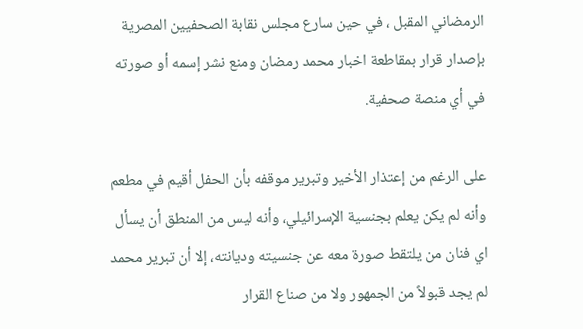الرمضاني المقبل ، في حين سارع مجلس نقابة الصحفيين المصرية بإصدار قرار بمقاطعة اخبار محمد رمضان ومنع نشر إسمه أو صورته في أي منصة صحفية.

على الرغم من إعتذار الأخير وتبرير موقفه بأن الحفل أقيم في مطعم وأنه لم يكن يعلم بجنسية الإسرائيلي، وأنه ليس من المنطق أن يسأل اي فنان من يلتقط صورة معه عن جنسيته وديانته، إلا أن تبرير محمد لم يجد قبولاً من الجمهور ولا من صناع القرار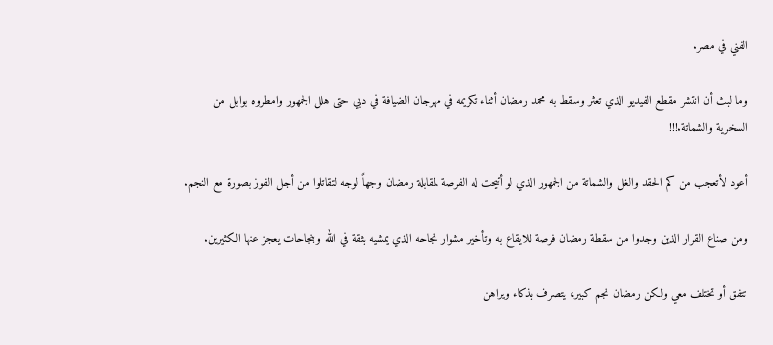الفني في مصر.

وما لبث أن انتشر مقطع الفيديو الذي تعثر وسقط به محمد رمضان أثناء تكريمه في مهرجان الضيافة في دبي حتى هلل الجمهور وامطروه بوابل من السخرية والشماتة.!!!

أعود لأتعجب من كم الحقد والغل والشماتة من الجمهور الذي لو أتيحت له الفرصة لمقابلة رمضان وجهاً لوجه لتقاتلوا من أجل الفوز بصورة مع النجم.

ومن صناع القرار الذين وجدوا من سقطة رمضان فرصة للايقاع به وتأخير مشوار نجاحه الذي يمشيه بثقة في الله وبنجاحات يعجز عنها الكثيرين.

تتفق أو تختلف معي ولكن رمضان نجم كبير، يتصرف بذكاء ويراهن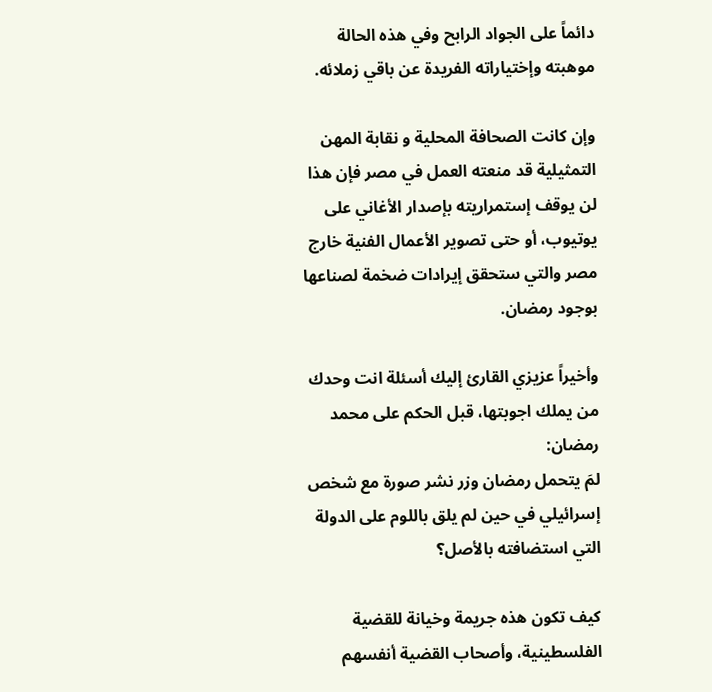دائماً على الجواد الرابح وفي هذه الحالة موهبته وإختياراته الفريدة عن باقي زملائه.

وإن كانت الصحافة المحلية و نقابة المهن التمثيلية قد منعته العمل في مصر فإن هذا لن يوقف إستمراريته بإصدار الأغاني على يوتيوب، أو حتى تصوير الأعمال الفنية خارج مصر والتي ستحقق إيرادات ضخمة لصناعها بوجود رمضان.

وأخيراً عزيزي القارئ إليك أسئلة انت وحدك من يملك اجوبتها، قبل الحكم على محمد رمضان:
لمَ يتحمل رمضان وزر نشر صورة مع شخص إسرائيلي في حين لم يلق باللوم على الدولة التي استضافته بالأصل؟

كيف تكون هذه جريمة وخيانة للقضية الفلسطينية، وأصحاب القضية أنفسهم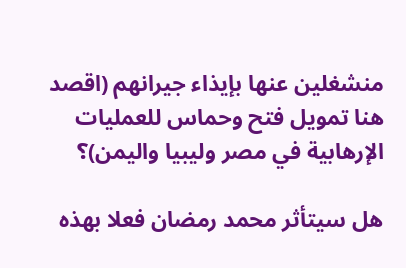منشغلين عنها بإيذاء جيرانهم (اقصد هنا تمويل فتح وحماس للعمليات الإرهابية في مصر وليبيا واليمن)؟

هل سيتأثر محمد رمضان فعلا بهذه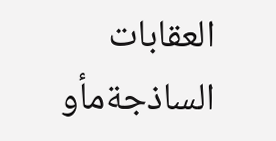العقابات الساذجةمأو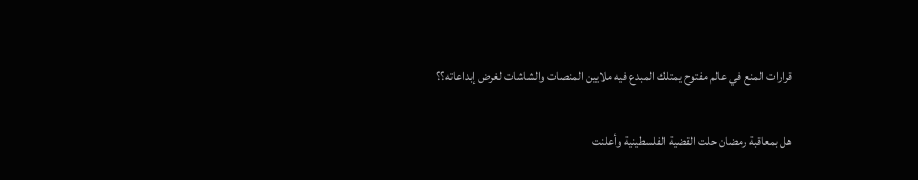قرارات المنع في عالم مفتوح يمتلك المبدع فيه ملايين المنصات والشاشات لغرض إبداعاته؟؟

هل بمعاقبة رمضان حلت القضية الفلسطينية وأعلنت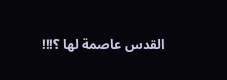القدس عاصمة لها ؟!!!